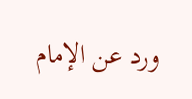ورد عن الإمام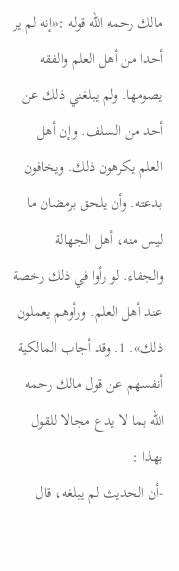مالك رحمه الله قوله :«إنه لم ير أحدا من أهل العلم والفقه يصومها. ولم يبلغني ذلك عن أحد من السلف. وإن أهل العلم يكرهون ذلك. ويخافون بدعته. وأن يلحق برمضان ما ليس منه، أهل الجهالة والجفاء. لو رأوا في ذلك رخصة عند أهل العلم. ورأوهم يعملون ذلك». 1. وقد أجاب المالكية أنفسهم عن قول مالك رحمه الله بما لا يدع مجالا للقول بهذا :
-أن الحديث لم يبلغه، قال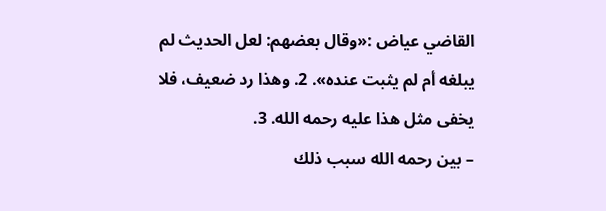القاضي عياض :«وقال بعضهم: لعل الحديث لم يبلغه أم لم يثبت عنده». 2. وهذا رد ضعيف، فلا يخفى مثل هذا عليه رحمه الله. 3.
– بين رحمه الله سبب ذلك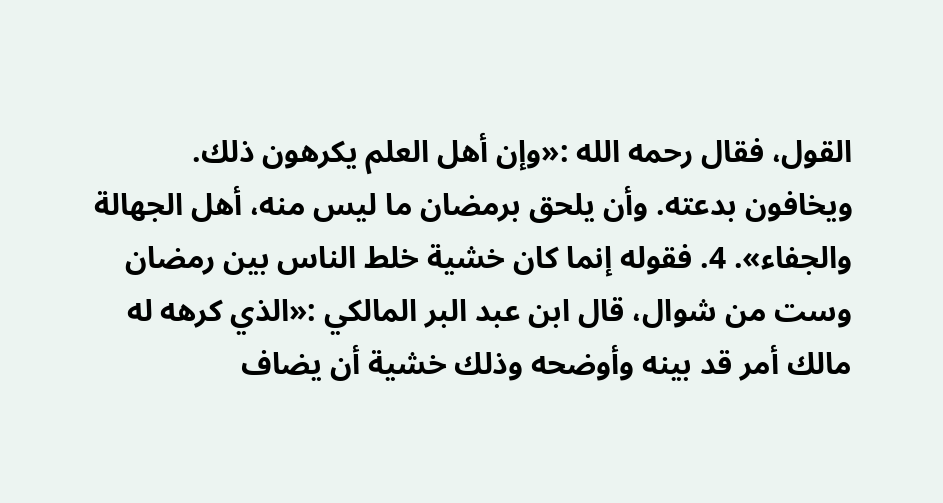القول، فقال رحمه الله :«وإن أهل العلم يكرهون ذلك. ويخافون بدعته. وأن يلحق برمضان ما ليس منه، أهل الجهالة والجفاء». 4. فقوله إنما كان خشية خلط الناس بين رمضان وست من شوال، قال ابن عبد البر المالكي :«الذي كرهه له مالك أمر قد بينه وأوضحه وذلك خشية أن يضاف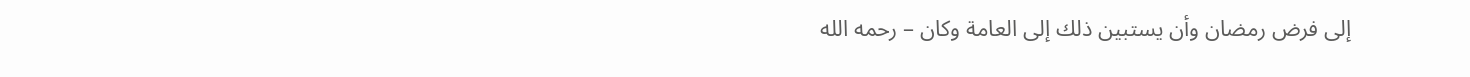إلى فرض رمضان وأن يستبين ذلك إلى العامة وكان – رحمه الله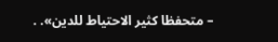– متحفظا كثير الاحتياط للدين». .